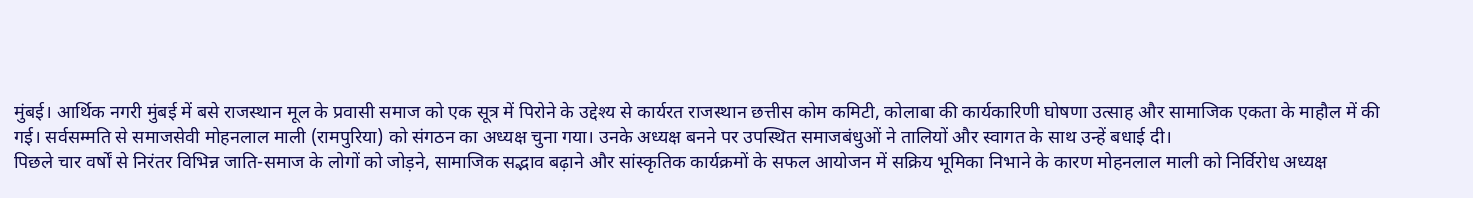मुंबई। आर्थिक नगरी मुंबई में बसे राजस्थान मूल के प्रवासी समाज को एक सूत्र में पिरोने के उद्देश्य से कार्यरत राजस्थान छत्तीस कोम कमिटी, कोलाबा की कार्यकारिणी घोषणा उत्साह और सामाजिक एकता के माहौल में की गई। सर्वसम्मति से समाजसेवी मोहनलाल माली (रामपुरिया) को संगठन का अध्यक्ष चुना गया। उनके अध्यक्ष बनने पर उपस्थित समाजबंधुओं ने तालियों और स्वागत के साथ उन्हें बधाई दी।
पिछले चार वर्षों से निरंतर विभिन्न जाति-समाज के लोगों को जोड़ने, सामाजिक सद्भाव बढ़ाने और सांस्कृतिक कार्यक्रमों के सफल आयोजन में सक्रिय भूमिका निभाने के कारण मोहनलाल माली को निर्विरोध अध्यक्ष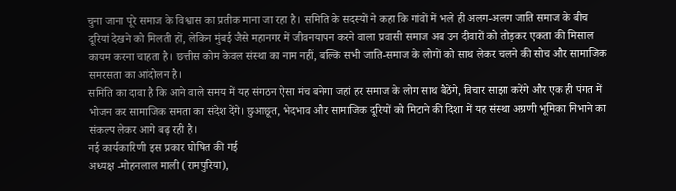चुना जाना पूरे समाज के विश्वास का प्रतीक माना जा रहा है। समिति के सदस्यों ने कहा कि गांवों में भले ही अलग-अलग जाति समाज के बीच दूरियां देखने को मिलती हों, लेकिन मुंबई जैसे महानगर में जीवनयापन करने वाला प्रवासी समाज अब उन दीवारों को तोड़कर एकता की मिसाल कायम करना चाहता है। छत्तीस कोम केवल संस्था का नाम नहीं, बल्कि सभी जाति-समाज के लोगों को साथ लेकर चलने की सोच और सामाजिक समरसता का आंदोलन है।
समिति का दावा है कि आने वाले समय में यह संगठन ऐसा मंच बनेगा जहां हर समाज के लोग साथ बैठेंगे, विचार साझा करेंगे और एक ही पंगत में भोजन कर सामाजिक समता का संदेश देंगे। छुआछूत, भेदभाव और सामाजिक दूरियों को मिटाने की दिशा में यह संस्था अग्रणी भूमिका निभाने का संकल्प लेकर आगे बढ़ रही है।
नई कार्यकारिणी इस प्रकार घोषित की गई
अध्यक्ष -मोहनलाल माली (रामपुरिया),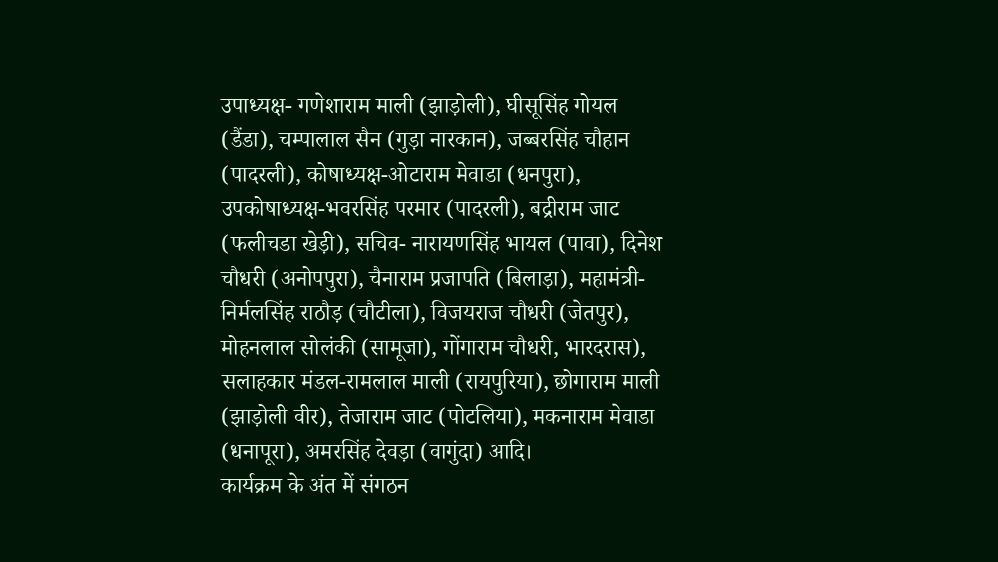उपाध्यक्ष- गणेशाराम माली (झाड़ोली), घीसूसिंह गोयल (डैंडा), चम्पालाल सैन (गुड़ा नारकान), जब्बरसिंह चौहान (पादरली), कोषाध्यक्ष-ओटाराम मेवाडा (धनपुरा), उपकोषाध्यक्ष-भवरसिंह परमार (पादरली), बद्रीराम जाट (फलीचडा खेड़ी), सचिव- नारायणसिंह भायल (पावा), दिनेश चौधरी (अनोपपुरा), चैनाराम प्रजापति (बिलाड़ा), महामंत्री-निर्मलसिंह राठौड़ (चौटीला), विजयराज चौधरी (जेतपुर), मोहनलाल सोलंकी (सामूजा), गोंगाराम चौधरी, भारदरास), सलाहकार मंडल-रामलाल माली (रायपुरिया), छोगाराम माली (झाड़ोली वीर), तेजाराम जाट (पोटलिया), मकनाराम मेवाडा (धनापूरा), अमरसिंह देवड़ा (वागुंदा) आदि।
कार्यक्रम के अंत में संगठन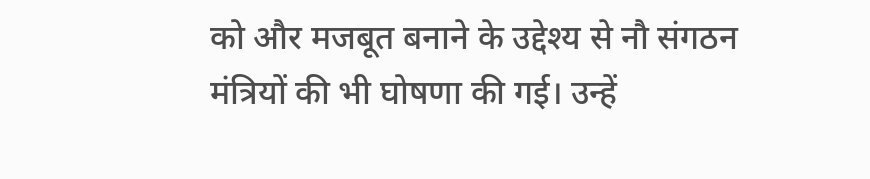को और मजबूत बनाने के उद्देश्य से नौ संगठन मंत्रियों की भी घोषणा की गई। उन्हें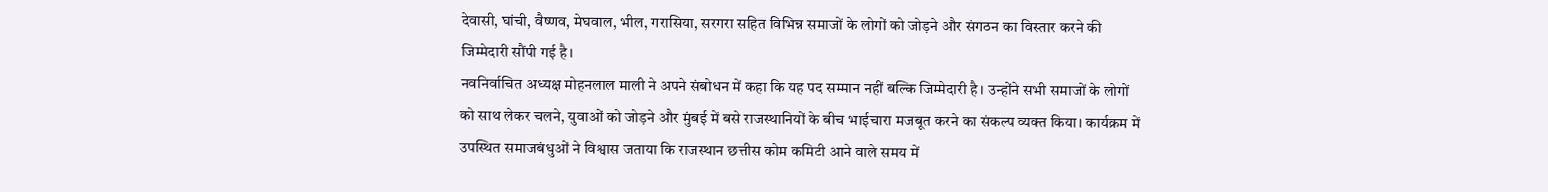देवासी, घांची, वैष्णव, मेघवाल, भील, गरासिया, सरगरा सहित विभिन्न समाजों के लोगों को जोड़ने और संगठन का विस्तार करने की जिम्मेदारी सौंपी गई है।
नवनिर्वाचित अध्यक्ष मोहनलाल माली ने अपने संबोधन में कहा कि यह पद सम्मान नहीं बल्कि जिम्मेदारी है। उन्होंने सभी समाजों के लोगों को साथ लेकर चलने, युवाओं को जोड़ने और मुंबई में बसे राजस्थानियों के बीच भाईचारा मजबूत करने का संकल्प व्यक्त किया। कार्यक्रम में उपस्थित समाजबंधुओं ने विश्वास जताया कि राजस्थान छत्तीस कोम कमिटी आने वाले समय में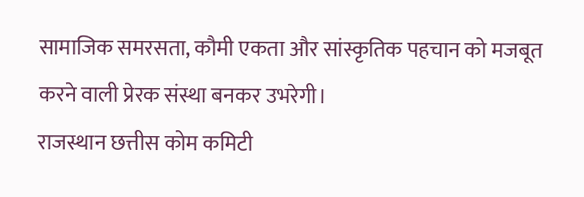सामाजिक समरसता, कौमी एकता और सांस्कृतिक पहचान को मजबूत करने वाली प्रेरक संस्था बनकर उभरेगी।
राजस्थान छत्तीस कोम कमिटी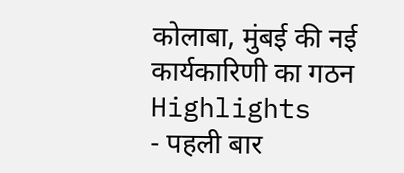कोलाबा, मुंबई की नई कार्यकारिणी का गठन
Highlights
- पहली बार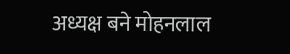अध्यक्ष बने मोहनलाल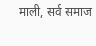माली, सर्व समाज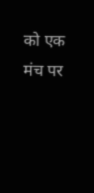को एक मंच पर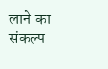लाने का संकल्प